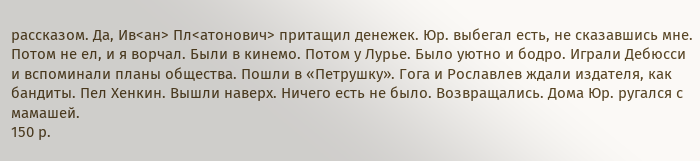рассказом. Да, Ив<ан> Пл<атонович> притащил денежек. Юр. выбегал есть, не сказавшись мне. Потом не ел, и я ворчал. Были в кинемо. Потом у Лурье. Было уютно и бодро. Играли Дебюсси и вспоминали планы общества. Пошли в «Петрушку». Гога и Рославлев ждали издателя, как бандиты. Пел Хенкин. Вышли наверх. Ничего есть не было. Возвращались. Дома Юр. ругался с мамашей.
150 р.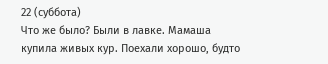22 (суббота)
Что же было? Были в лавке. Мамаша купила живых кур. Поехали хорошо, будто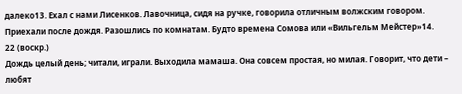далеко13. Ехал с нами Лисенков. Лавочница, сидя на ручке, говорила отличным волжским говором. Приехали после дождя. Разошлись по комнатам. Будто времена Сомова или «Вильгельм Мейстер»14.
22 (воскр.)
Дождь целый день; читали, играли. Выходила мамаша. Она совсем простая, но милая. Говорит, что дети – любят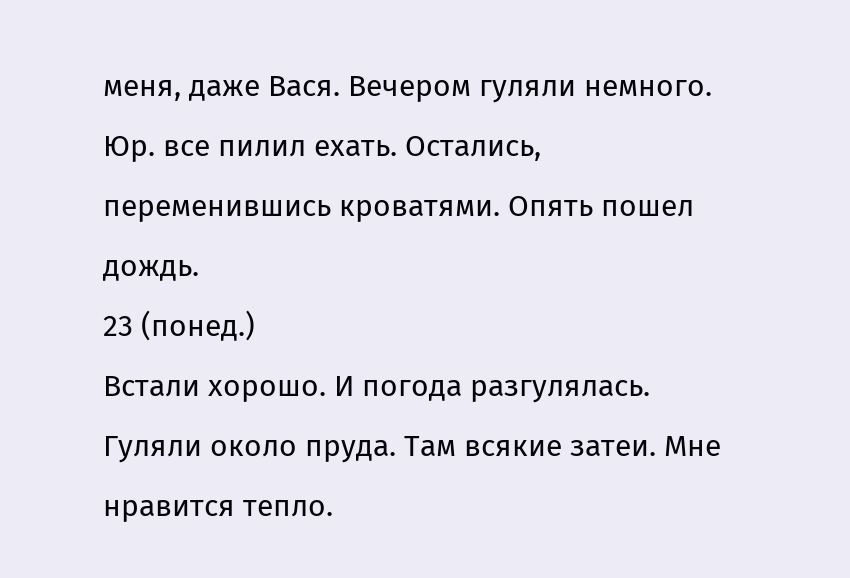меня, даже Вася. Вечером гуляли немного. Юр. все пилил ехать. Остались, переменившись кроватями. Опять пошел дождь.
23 (понед.)
Встали хорошо. И погода разгулялась. Гуляли около пруда. Там всякие затеи. Мне нравится тепло.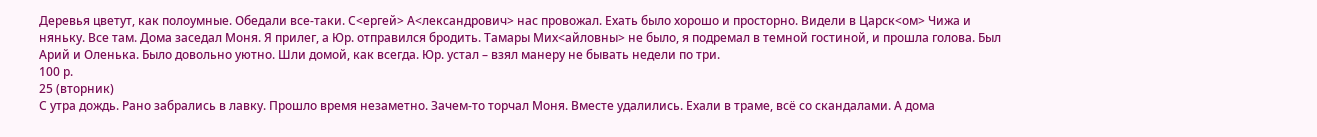Деревья цветут, как полоумные. Обедали все-таки. С<ергей> А<лександрович> нас провожал. Ехать было хорошо и просторно. Видели в Царск<ом> Чижа и няньку. Все там. Дома заседал Моня. Я прилег, а Юр. отправился бродить. Тамары Мих<айловны> не было, я подремал в темной гостиной, и прошла голова. Был Арий и Оленька. Было довольно уютно. Шли домой, как всегда. Юр. устал – взял манеру не бывать недели по три.
100 р.
25 (вторник)
С утра дождь. Рано забрались в лавку. Прошло время незаметно. Зачем-то торчал Моня. Вместе удалились. Ехали в траме, всё со скандалами. А дома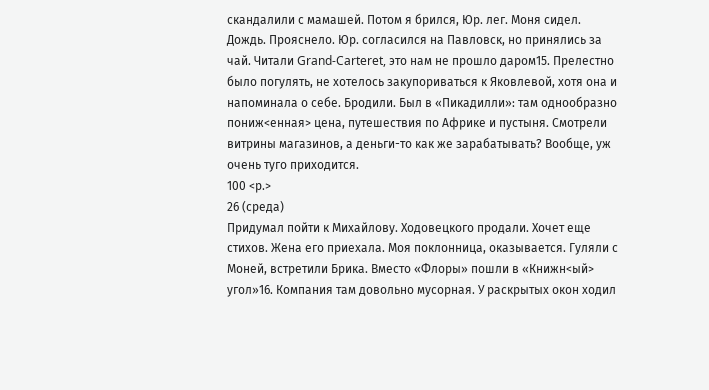скандалили с мамашей. Потом я брился, Юр. лег. Моня сидел. Дождь. Прояснело. Юр. согласился на Павловск, но принялись за чай. Читали Grand-Carteret, это нам не прошло даром15. Прелестно было погулять, не хотелось закупориваться к Яковлевой, хотя она и напоминала о себе. Бродили. Был в «Пикадилли»: там однообразно пониж<енная> цена, путешествия по Африке и пустыня. Смотрели витрины магазинов, а деньги-то как же зарабатывать? Вообще, уж очень туго приходится.
100 <р.>
26 (среда)
Придумал пойти к Михайлову. Ходовецкого продали. Хочет еще стихов. Жена его приехала. Моя поклонница, оказывается. Гуляли с Моней, встретили Брика. Вместо «Флоры» пошли в «Книжн<ый> угол»16. Компания там довольно мусорная. У раскрытых окон ходил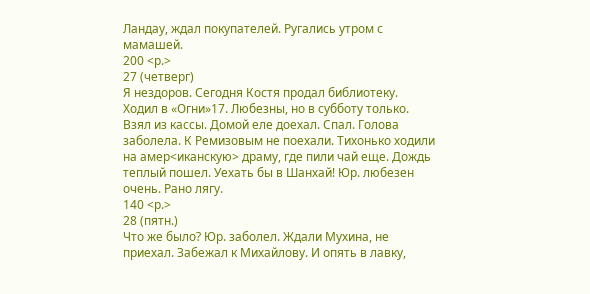Ландау, ждал покупателей. Ругались утром с мамашей.
200 <р.>
27 (четверг)
Я нездоров. Сегодня Костя продал библиотеку. Ходил в «Огни»17. Любезны, но в субботу только. Взял из кассы. Домой еле доехал. Спал. Голова заболела. К Ремизовым не поехали. Тихонько ходили на амер<иканскую> драму, где пили чай еще. Дождь теплый пошел. Уехать бы в Шанхай! Юр. любезен очень. Рано лягу.
140 <р.>
28 (пятн.)
Что же было? Юр. заболел. Ждали Мухина, не приехал. Забежал к Михайлову. И опять в лавку,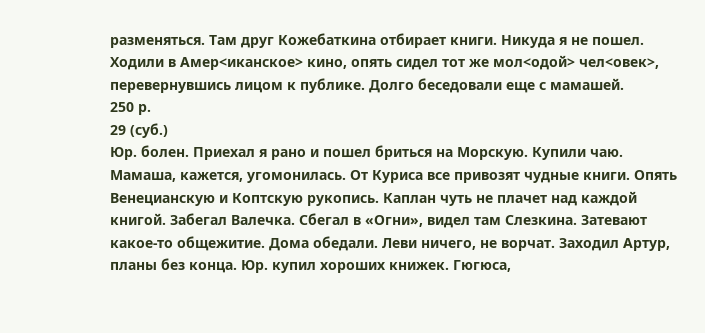разменяться. Там друг Кожебаткина отбирает книги. Никуда я не пошел. Ходили в Амер<иканское> кино, опять сидел тот же мол<одой> чел<овек>, перевернувшись лицом к публике. Долго беседовали еще с мамашей.
250 р.
29 (суб.)
Юр. болен. Приехал я рано и пошел бриться на Морскую. Купили чаю. Мамаша, кажется, угомонилась. От Куриса все привозят чудные книги. Опять Венецианскую и Коптскую рукопись. Каплан чуть не плачет над каждой книгой. Забегал Валечка. Сбегал в «Огни», видел там Слезкина. Затевают какое-то общежитие. Дома обедали. Леви ничего, не ворчат. Заходил Артур, планы без конца. Юр. купил хороших книжек. Гюгюса,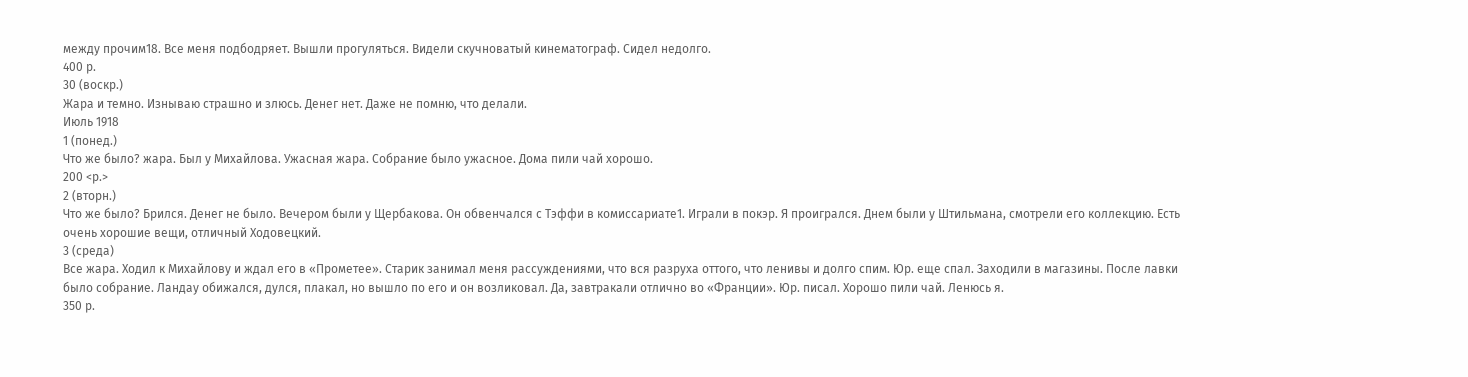между прочим18. Все меня подбодряет. Вышли прогуляться. Видели скучноватый кинематограф. Сидел недолго.
400 р.
30 (воскр.)
Жара и темно. Изнываю страшно и злюсь. Денег нет. Даже не помню, что делали.
Июль 1918
1 (понед.)
Что же было? жара. Был у Михайлова. Ужасная жара. Собрание было ужасное. Дома пили чай хорошо.
200 <р.>
2 (вторн.)
Что же было? Брился. Денег не было. Вечером были у Щербакова. Он обвенчался с Тэффи в комиссариате1. Играли в покэр. Я проигрался. Днем были у Штильмана, смотрели его коллекцию. Есть очень хорошие вещи, отличный Ходовецкий.
3 (среда)
Все жара. Ходил к Михайлову и ждал его в «Прометее». Старик занимал меня рассуждениями, что вся разруха оттого, что ленивы и долго спим. Юр. еще спал. Заходили в магазины. После лавки было собрание. Ландау обижался, дулся, плакал, но вышло по его и он возликовал. Да, завтракали отлично во «Франции». Юр. писал. Хорошо пили чай. Ленюсь я.
350 р.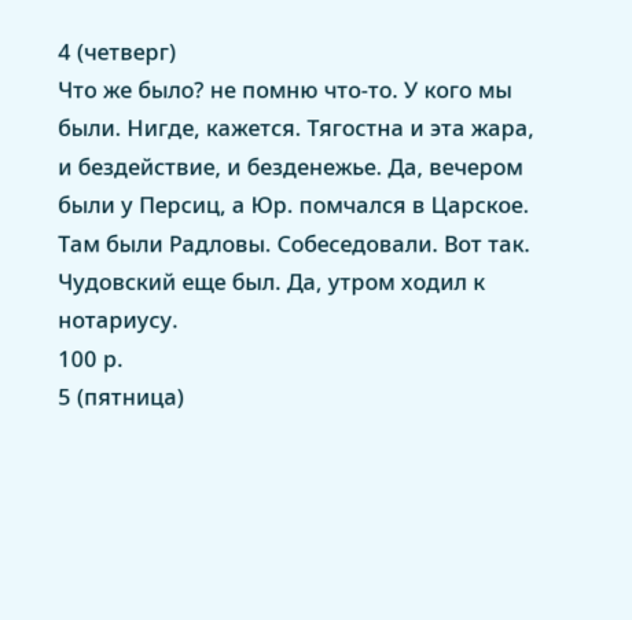4 (четверг)
Что же было? не помню что-то. У кого мы были. Нигде, кажется. Тягостна и эта жара, и бездействие, и безденежье. Да, вечером были у Персиц, а Юр. помчался в Царское. Там были Радловы. Собеседовали. Вот так. Чудовский еще был. Да, утром ходил к нотариусу.
100 р.
5 (пятница)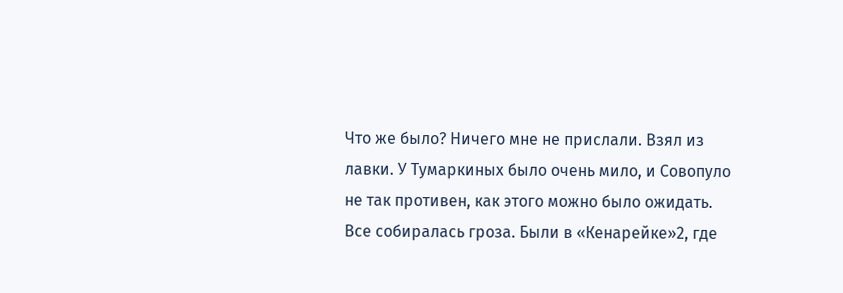Что же было? Ничего мне не прислали. Взял из лавки. У Тумаркиных было очень мило, и Совопуло не так противен, как этого можно было ожидать. Все собиралась гроза. Были в «Кенарейке»2, где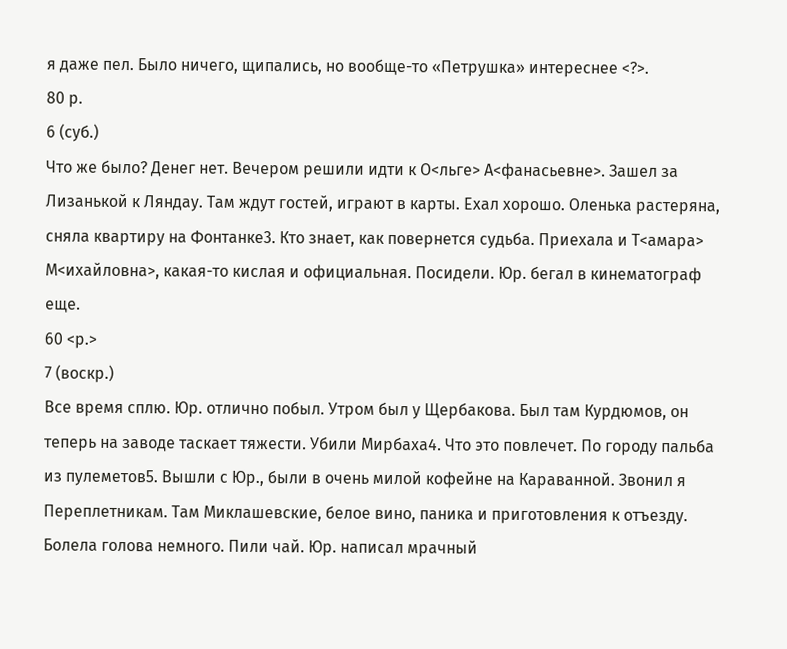я даже пел. Было ничего, щипались, но вообще-то «Петрушка» интереснее <?>.
80 р.
6 (суб.)
Что же было? Денег нет. Вечером решили идти к О<льге> А<фанасьевне>. Зашел за Лизанькой к Ляндау. Там ждут гостей, играют в карты. Ехал хорошо. Оленька растеряна, сняла квартиру на Фонтанке3. Кто знает, как повернется судьба. Приехала и Т<амара> М<ихайловна>, какая-то кислая и официальная. Посидели. Юр. бегал в кинематограф еще.
60 <р.>
7 (воскр.)
Все время сплю. Юр. отлично побыл. Утром был у Щербакова. Был там Курдюмов, он теперь на заводе таскает тяжести. Убили Мирбаха4. Что это повлечет. По городу пальба из пулеметов5. Вышли с Юр., были в очень милой кофейне на Караванной. Звонил я Переплетникам. Там Миклашевские, белое вино, паника и приготовления к отъезду. Болела голова немного. Пили чай. Юр. написал мрачный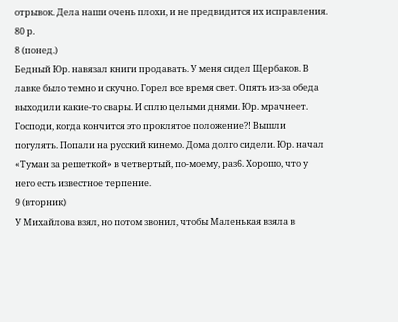отрывок. Дела наши очень плохи, и не предвидится их исправления.
80 р.
8 (понед.)
Бедный Юр. навязал книги продавать. У меня сидел Щербаков. В лавке было темно и скучно. Горел все время свет. Опять из-за обеда выходили какие-то свары. И сплю целыми днями. Юр. мрачнеет. Господи, когда кончится это проклятое положение?! Вышли погулять. Попали на русский кинемо. Дома долго сидели. Юр. начал «Туман за решеткой» в четвертый, по-моему, раз6. Хорошо, что у него есть известное терпение.
9 (вторник)
У Михайлова взял, но потом звонил, чтобы Маленькая взяла в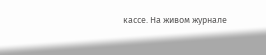кассе. На живом журнале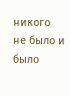никого не было и было